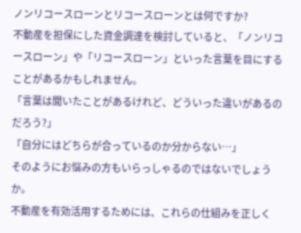ノンリコースローンとリコースローンとは何ですか?
不動産を担保にした資金調達を検討していると、「ノンリコースローン」や「リコースローン」といった言葉を目にすることがあるかもしれません。
「言葉は聞いたことがあるけれど、どういった違いがあるのだろう?」
「自分にはどちらが合っているのか分からない…」
そのようにお悩みの方もいらっしゃるのではないでしょうか。
不動産を有効活用するためには、これらの仕組みを正しく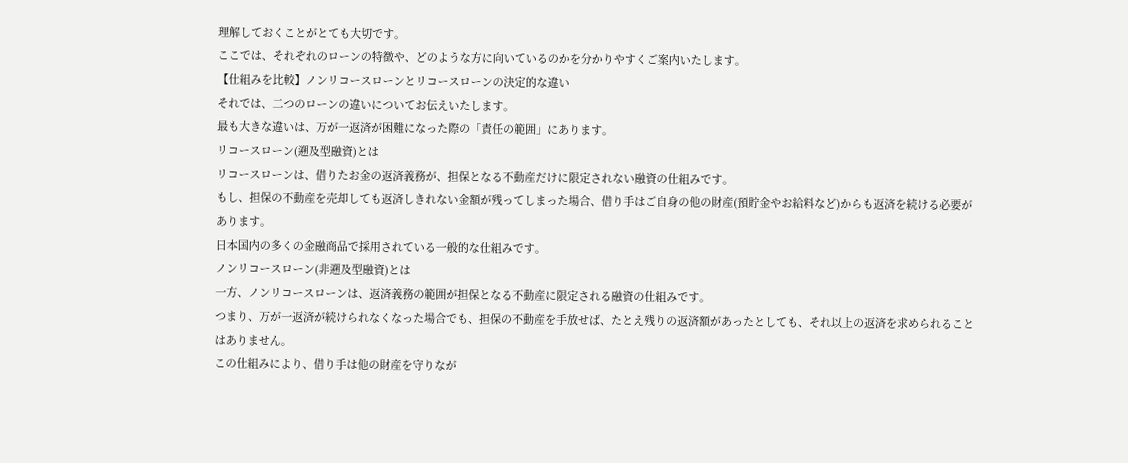理解しておくことがとても大切です。
ここでは、それぞれのローンの特徴や、どのような方に向いているのかを分かりやすくご案内いたします。
【仕組みを比較】ノンリコースローンとリコースローンの決定的な違い
それでは、二つのローンの違いについてお伝えいたします。
最も大きな違いは、万が一返済が困難になった際の「責任の範囲」にあります。
リコースローン(遡及型融資)とは
リコースローンは、借りたお金の返済義務が、担保となる不動産だけに限定されない融資の仕組みです。
もし、担保の不動産を売却しても返済しきれない金額が残ってしまった場合、借り手はご自身の他の財産(預貯金やお給料など)からも返済を続ける必要があります。
日本国内の多くの金融商品で採用されている一般的な仕組みです。
ノンリコースローン(非遡及型融資)とは
一方、ノンリコースローンは、返済義務の範囲が担保となる不動産に限定される融資の仕組みです。
つまり、万が一返済が続けられなくなった場合でも、担保の不動産を手放せば、たとえ残りの返済額があったとしても、それ以上の返済を求められることはありません。
この仕組みにより、借り手は他の財産を守りなが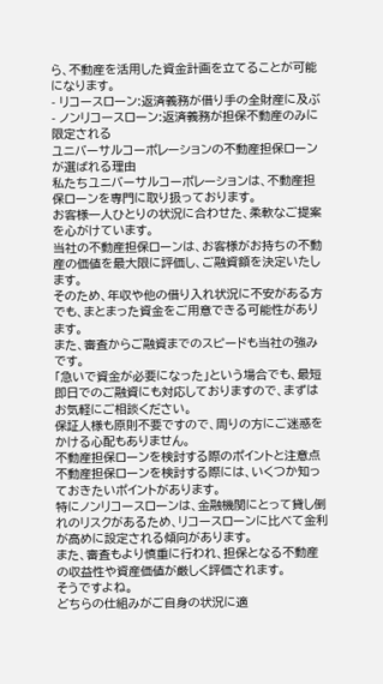ら、不動産を活用した資金計画を立てることが可能になります。
- リコースローン:返済義務が借り手の全財産に及ぶ
- ノンリコースローン:返済義務が担保不動産のみに限定される
ユニバーサルコーポレーションの不動産担保ローンが選ばれる理由
私たちユニバーサルコーポレーションは、不動産担保ローンを専門に取り扱っております。
お客様一人ひとりの状況に合わせた、柔軟なご提案を心がけています。
当社の不動産担保ローンは、お客様がお持ちの不動産の価値を最大限に評価し、ご融資額を決定いたします。
そのため、年収や他の借り入れ状況に不安がある方でも、まとまった資金をご用意できる可能性があります。
また、審査からご融資までのスピードも当社の強みです。
「急いで資金が必要になった」という場合でも、最短即日でのご融資にも対応しておりますので、まずはお気軽にご相談ください。
保証人様も原則不要ですので、周りの方にご迷惑をかける心配もありません。
不動産担保ローンを検討する際のポイントと注意点
不動産担保ローンを検討する際には、いくつか知っておきたいポイントがあります。
特にノンリコースローンは、金融機関にとって貸し倒れのリスクがあるため、リコースローンに比べて金利が高めに設定される傾向があります。
また、審査もより慎重に行われ、担保となる不動産の収益性や資産価値が厳しく評価されます。
そうですよね。
どちらの仕組みがご自身の状況に適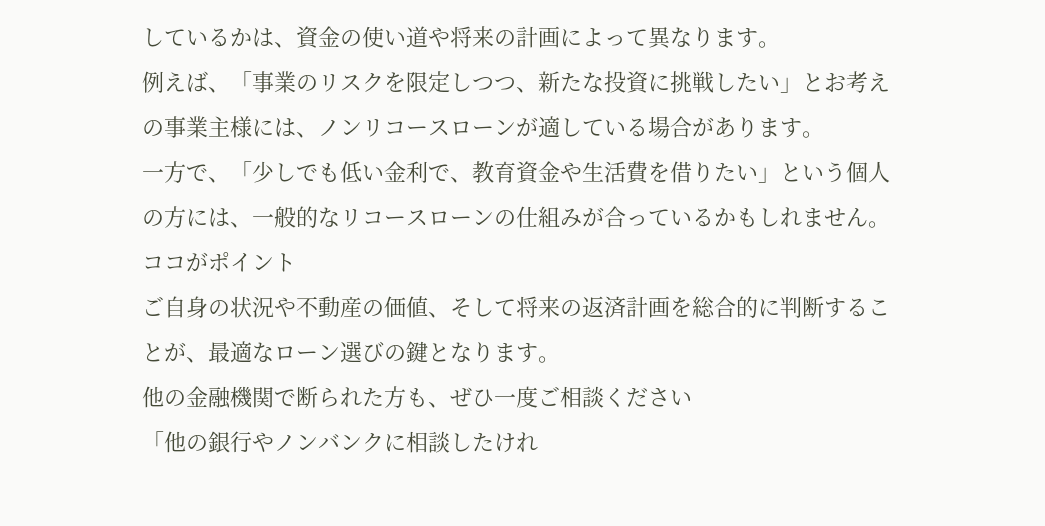しているかは、資金の使い道や将来の計画によって異なります。
例えば、「事業のリスクを限定しつつ、新たな投資に挑戦したい」とお考えの事業主様には、ノンリコースローンが適している場合があります。
一方で、「少しでも低い金利で、教育資金や生活費を借りたい」という個人の方には、一般的なリコースローンの仕組みが合っているかもしれません。
ココがポイント
ご自身の状況や不動産の価値、そして将来の返済計画を総合的に判断することが、最適なローン選びの鍵となります。
他の金融機関で断られた方も、ぜひ一度ご相談ください
「他の銀行やノンバンクに相談したけれ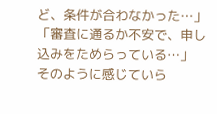ど、条件が合わなかった…」
「審査に通るか不安で、申し込みをためらっている…」
そのように感じていら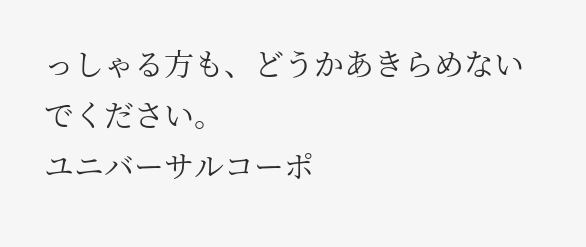っしゃる方も、どうかあきらめないでください。
ユニバーサルコーポ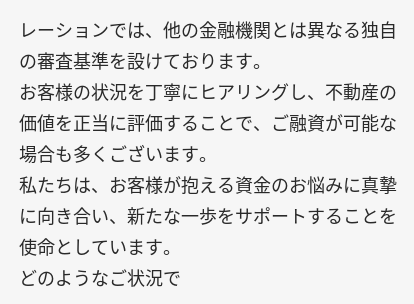レーションでは、他の金融機関とは異なる独自の審査基準を設けております。
お客様の状況を丁寧にヒアリングし、不動産の価値を正当に評価することで、ご融資が可能な場合も多くございます。
私たちは、お客様が抱える資金のお悩みに真摯に向き合い、新たな一歩をサポートすることを使命としています。
どのようなご状況で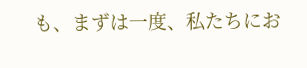も、まずは一度、私たちにお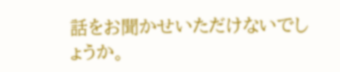話をお聞かせいただけないでしょうか。